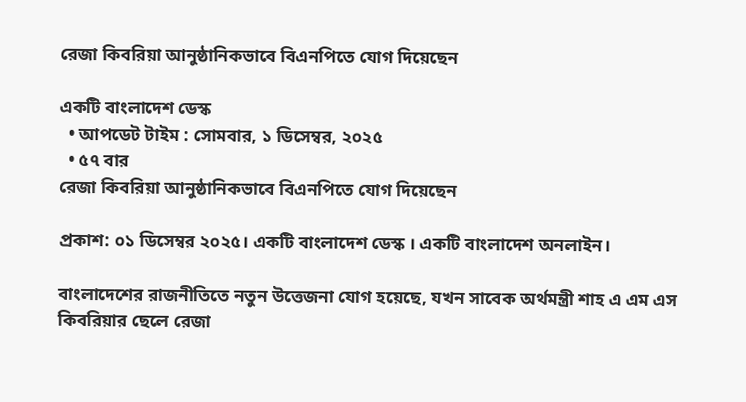রেজা কিবরিয়া আনুষ্ঠানিকভাবে বিএনপিতে যোগ দিয়েছেন

একটি বাংলাদেশ ডেস্ক
  • আপডেট টাইম : সোমবার, ১ ডিসেম্বর, ২০২৫
  • ৫৭ বার
রেজা কিবরিয়া আনুষ্ঠানিকভাবে বিএনপিতে যোগ দিয়েছেন

প্রকাশ: ০১ ডিসেম্বর ২০২৫। একটি বাংলাদেশ ডেস্ক । একটি বাংলাদেশ অনলাইন।

বাংলাদেশের রাজনীতিতে নতুন উত্তেজনা যোগ হয়েছে, যখন সাবেক অর্থমন্ত্রী শাহ এ এম এস কিবরিয়ার ছেলে রেজা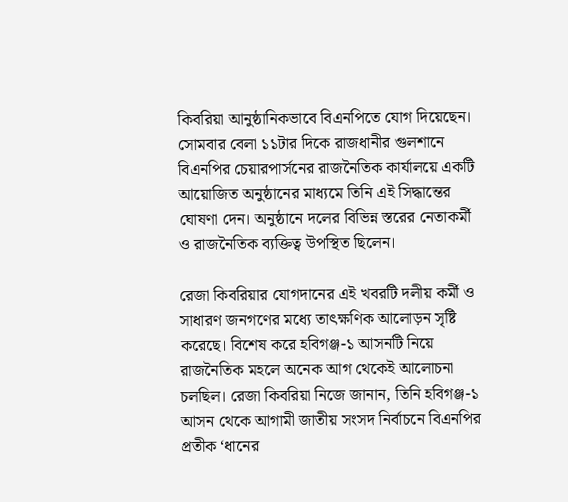কিবরিয়া আনুষ্ঠানিকভাবে বিএনপিতে যোগ দিয়েছেন। সোমবার বেলা ১১টার দিকে রাজধানীর গুলশানে বিএনপির চেয়ারপার্সনের রাজনৈতিক কার্যালয়ে একটি আয়োজিত অনুষ্ঠানের মাধ্যমে তিনি এই সিদ্ধান্তের ঘোষণা দেন। অনুষ্ঠানে দলের বিভিন্ন স্তরের নেতাকর্মী ও রাজনৈতিক ব্যক্তিত্ব উপস্থিত ছিলেন।

রেজা কিবরিয়ার যোগদানের এই খবরটি দলীয় কর্মী ও সাধারণ জনগণের মধ্যে তাৎক্ষণিক আলোড়ন সৃষ্টি করেছে। বিশেষ করে হবিগঞ্জ-১ আসনটি নিয়ে রাজনৈতিক মহলে অনেক আগ থেকেই আলোচনা চলছিল। রেজা কিবরিয়া নিজে জানান, তিনি হবিগঞ্জ-১ আসন থেকে আগামী জাতীয় সংসদ নির্বাচনে বিএনপির প্রতীক ‘ধানের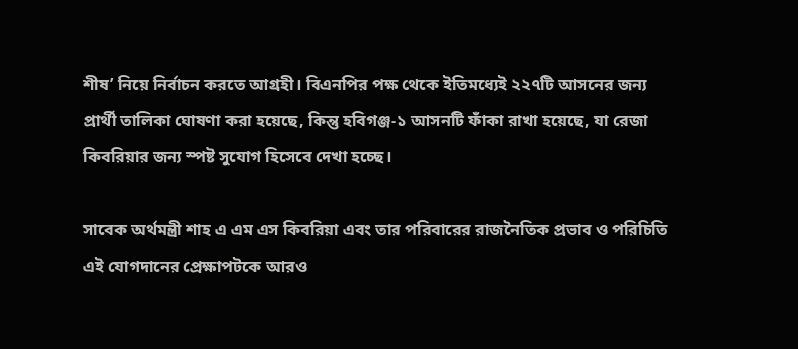শীষ’ নিয়ে নির্বাচন করতে আগ্রহী। বিএনপির পক্ষ থেকে ইতিমধ্যেই ২২৭টি আসনের জন্য প্রার্থী তালিকা ঘোষণা করা হয়েছে, কিন্তু হবিগঞ্জ-১ আসনটি ফাঁকা রাখা হয়েছে, যা রেজা কিবরিয়ার জন্য স্পষ্ট সুযোগ হিসেবে দেখা হচ্ছে।

সাবেক অর্থমন্ত্রী শাহ এ এম এস কিবরিয়া এবং তার পরিবারের রাজনৈতিক প্রভাব ও পরিচিতি এই যোগদানের প্রেক্ষাপটকে আরও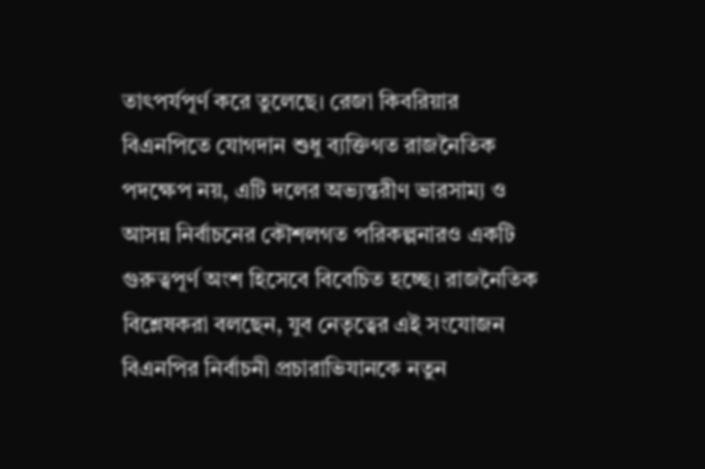তাৎপর্যপূর্ণ করে তুলেছে। রেজা কিবরিয়ার বিএনপিতে যোগদান শুধু ব্যক্তিগত রাজনৈতিক পদক্ষেপ নয়, এটি দলের অভ্যন্তরীণ ভারসাম্য ও আসন্ন নির্বাচনের কৌশলগত পরিকল্পনারও একটি গুরুত্বপূর্ণ অংশ হিসেবে বিবেচিত হচ্ছে। রাজনৈতিক বিশ্লেষকরা বলছেন, যুব নেতৃত্বের এই সংযোজন বিএনপির নির্বাচনী প্রচারাভিযানকে নতুন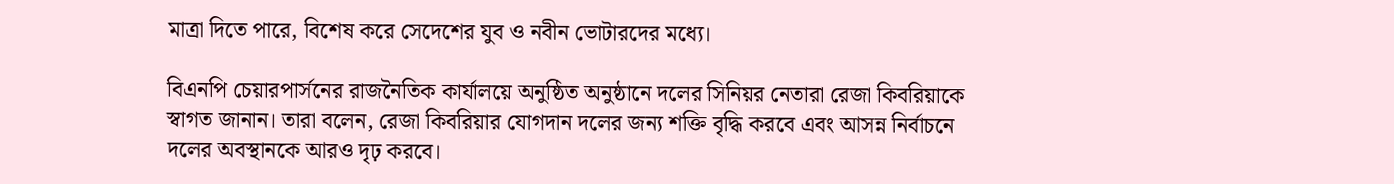মাত্রা দিতে পারে, বিশেষ করে সেদেশের যুব ও নবীন ভোটারদের মধ্যে।

বিএনপি চেয়ারপার্সনের রাজনৈতিক কার্যালয়ে অনুষ্ঠিত অনুষ্ঠানে দলের সিনিয়র নেতারা রেজা কিবরিয়াকে স্বাগত জানান। তারা বলেন, রেজা কিবরিয়ার যোগদান দলের জন্য শক্তি বৃদ্ধি করবে এবং আসন্ন নির্বাচনে দলের অবস্থানকে আরও দৃঢ় করবে।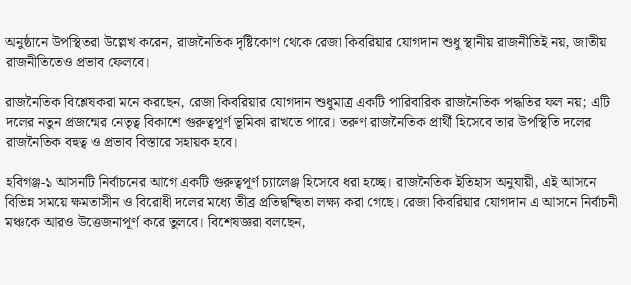অনুষ্ঠানে উপস্থিতরা উল্লেখ করেন, রাজনৈতিক দৃষ্টিকোণ থেকে রেজা কিবরিয়ার যোগদান শুধু স্থানীয় রাজনীতিই নয়, জাতীয় রাজনীতিতেও প্রভাব ফেলবে।

রাজনৈতিক বিশ্লেষকরা মনে করছেন, রেজা কিবরিয়ার যোগদান শুধুমাত্র একটি পারিবারিক রাজনৈতিক পদ্ধতির ফল নয়; এটি দলের নতুন প্রজন্মের নেতৃত্ব বিকাশে গুরুত্বপূর্ণ ভূমিকা রাখতে পারে। তরুণ রাজনৈতিক প্রার্থী হিসেবে তার উপস্থিতি দলের রাজনৈতিক বহুত্ব ও প্রভাব বিস্তারে সহায়ক হবে।

হবিগঞ্জ-১ আসনটি নির্বাচনের আগে একটি গুরুত্বপূর্ণ চ্যালেঞ্জ হিসেবে ধরা হচ্ছে। রাজনৈতিক ইতিহাস অনুযায়ী, এই আসনে বিভিন্ন সময়ে ক্ষমতাসীন ও বিরোধী দলের মধ্যে তীব্র প্রতিদ্বন্দ্বিতা লক্ষ্য করা গেছে। রেজা কিবরিয়ার যোগদান এ আসনে নির্বাচনী মঞ্চকে আরও উত্তেজনাপূর্ণ করে তুলবে। বিশেষজ্ঞরা বলছেন,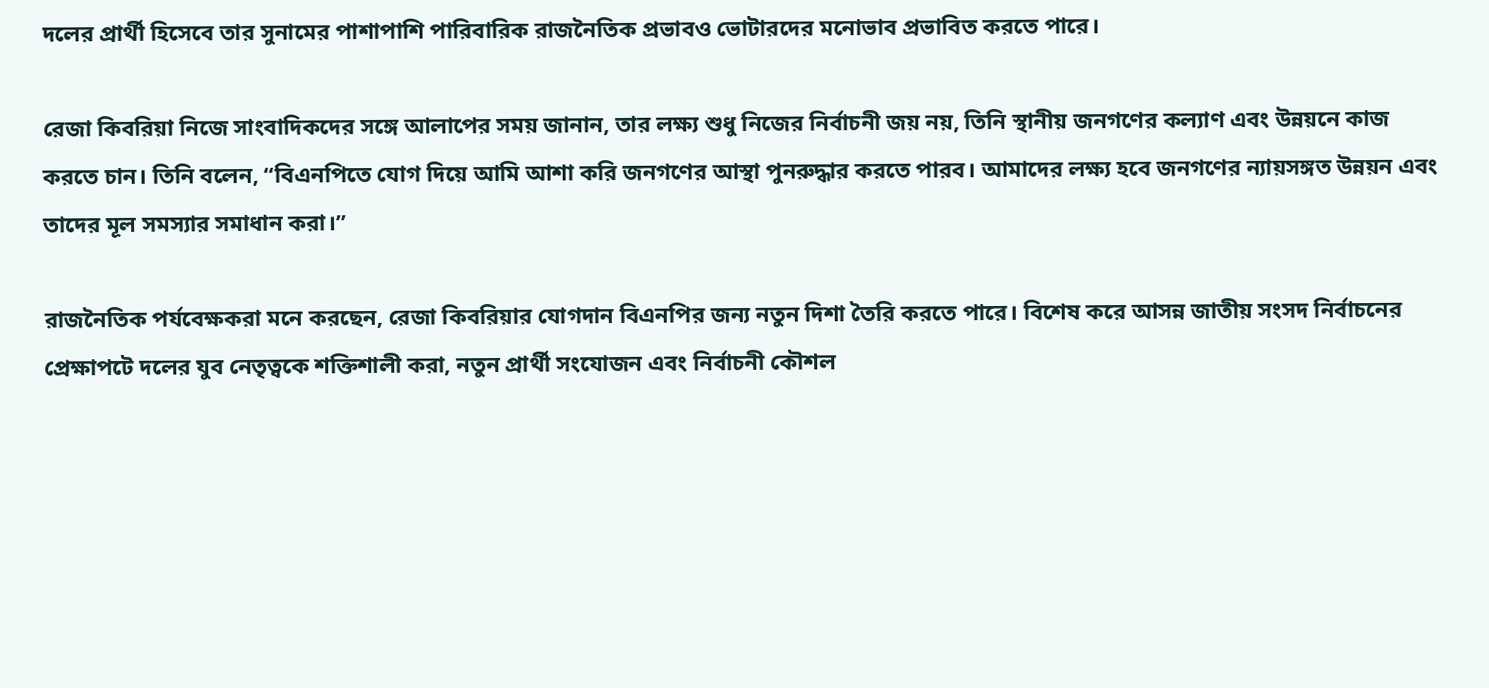দলের প্রার্থী হিসেবে তার সুনামের পাশাপাশি পারিবারিক রাজনৈতিক প্রভাবও ভোটারদের মনোভাব প্রভাবিত করতে পারে।

রেজা কিবরিয়া নিজে সাংবাদিকদের সঙ্গে আলাপের সময় জানান, তার লক্ষ্য শুধু নিজের নির্বাচনী জয় নয়, তিনি স্থানীয় জনগণের কল্যাণ এবং উন্নয়নে কাজ করতে চান। তিনি বলেন, “বিএনপিতে যোগ দিয়ে আমি আশা করি জনগণের আস্থা পুনরুদ্ধার করতে পারব। আমাদের লক্ষ্য হবে জনগণের ন্যায়সঙ্গত উন্নয়ন এবং তাদের মূল সমস্যার সমাধান করা।”

রাজনৈতিক পর্যবেক্ষকরা মনে করছেন, রেজা কিবরিয়ার যোগদান বিএনপির জন্য নতুন দিশা তৈরি করতে পারে। বিশেষ করে আসন্ন জাতীয় সংসদ নির্বাচনের প্রেক্ষাপটে দলের যুব নেতৃত্বকে শক্তিশালী করা, নতুন প্রার্থী সংযোজন এবং নির্বাচনী কৌশল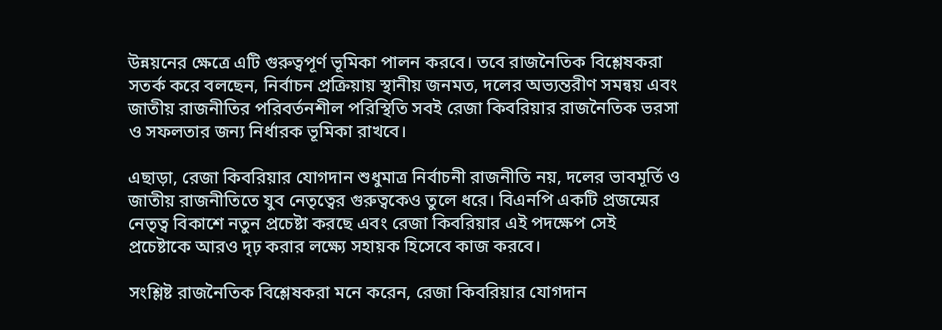উন্নয়নের ক্ষেত্রে এটি গুরুত্বপূর্ণ ভূমিকা পালন করবে। তবে রাজনৈতিক বিশ্লেষকরা সতর্ক করে বলছেন, নির্বাচন প্রক্রিয়ায় স্থানীয় জনমত, দলের অভ্যন্তরীণ সমন্বয় এবং জাতীয় রাজনীতির পরিবর্তনশীল পরিস্থিতি সবই রেজা কিবরিয়ার রাজনৈতিক ভরসা ও সফলতার জন্য নির্ধারক ভূমিকা রাখবে।

এছাড়া, রেজা কিবরিয়ার যোগদান শুধুমাত্র নির্বাচনী রাজনীতি নয়, দলের ভাবমূর্তি ও জাতীয় রাজনীতিতে যুব নেতৃত্বের গুরুত্বকেও তুলে ধরে। বিএনপি একটি প্রজন্মের নেতৃত্ব বিকাশে নতুন প্রচেষ্টা করছে এবং রেজা কিবরিয়ার এই পদক্ষেপ সেই প্রচেষ্টাকে আরও দৃঢ় করার লক্ষ্যে সহায়ক হিসেবে কাজ করবে।

সংশ্লিষ্ট রাজনৈতিক বিশ্লেষকরা মনে করেন, রেজা কিবরিয়ার যোগদান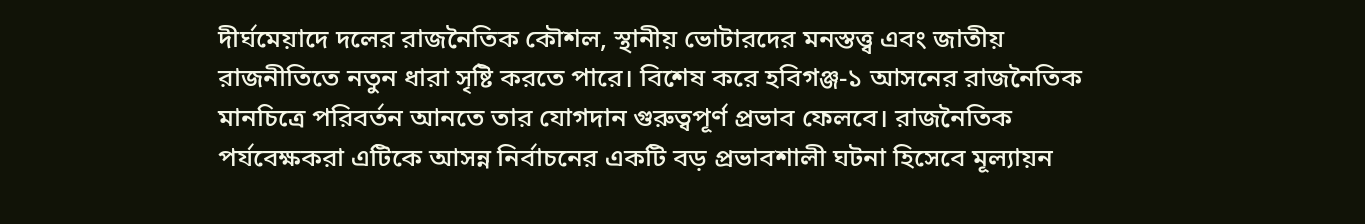দীর্ঘমেয়াদে দলের রাজনৈতিক কৌশল, স্থানীয় ভোটারদের মনস্তত্ত্ব এবং জাতীয় রাজনীতিতে নতুন ধারা সৃষ্টি করতে পারে। বিশেষ করে হবিগঞ্জ-১ আসনের রাজনৈতিক মানচিত্রে পরিবর্তন আনতে তার যোগদান গুরুত্বপূর্ণ প্রভাব ফেলবে। রাজনৈতিক পর্যবেক্ষকরা এটিকে আসন্ন নির্বাচনের একটি বড় প্রভাবশালী ঘটনা হিসেবে মূল্যায়ন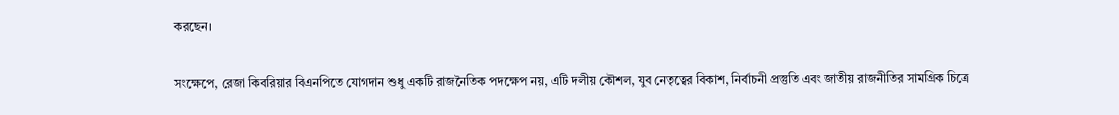করছেন।

সংক্ষেপে, রেজা কিবরিয়ার বিএনপিতে যোগদান শুধু একটি রাজনৈতিক পদক্ষেপ নয়, এটি দলীয় কৌশল, যুব নেতৃত্বের বিকাশ, নির্বাচনী প্রস্তুতি এবং জাতীয় রাজনীতির সামগ্রিক চিত্রে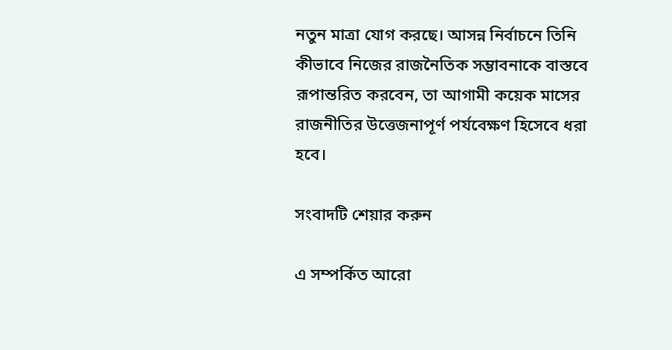নতুন মাত্রা যোগ করছে। আসন্ন নির্বাচনে তিনি কীভাবে নিজের রাজনৈতিক সম্ভাবনাকে বাস্তবে রূপান্তরিত করবেন, তা আগামী কয়েক মাসের রাজনীতির উত্তেজনাপূর্ণ পর্যবেক্ষণ হিসেবে ধরা হবে।

সংবাদটি শেয়ার করুন

এ সম্পর্কিত আরো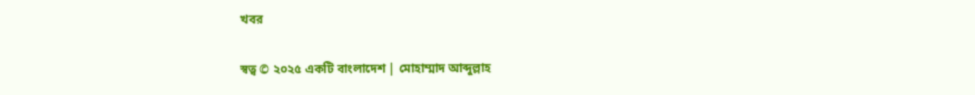খবর

স্বত্ব © ২০২৫ একটি বাংলাদেশ | মোহাম্মাদ আব্দুল্লাহ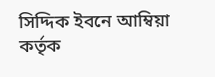সিদ্দিক ইবনে আম্বিয়া কর্তৃক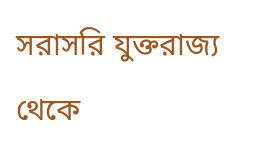সরাসরি যুক্তরাজ্য থেকে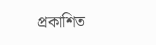প্রকাশিত